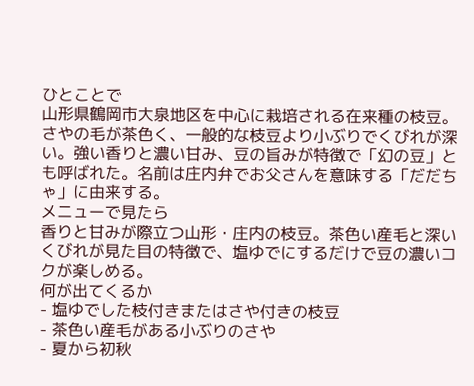ひとことで
山形県鶴岡市大泉地区を中心に栽培される在来種の枝豆。さやの毛が茶色く、一般的な枝豆より小ぶりでくびれが深い。強い香りと濃い甘み、豆の旨みが特徴で「幻の豆」とも呼ばれた。名前は庄内弁でお父さんを意味する「だだちゃ」に由来する。
メニューで見たら
香りと甘みが際立つ山形・庄内の枝豆。茶色い産毛と深いくびれが見た目の特徴で、塩ゆでにするだけで豆の濃いコクが楽しめる。
何が出てくるか
- 塩ゆでした枝付きまたはさや付きの枝豆
- 茶色い産毛がある小ぶりのさや
- 夏から初秋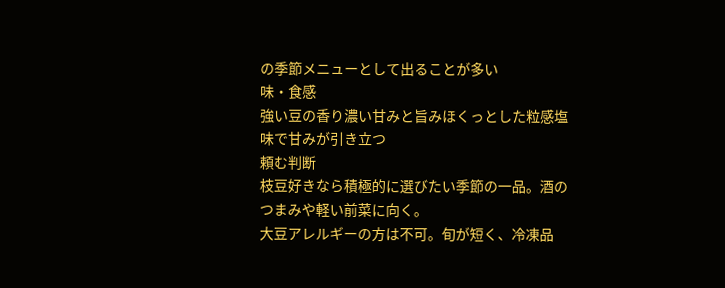の季節メニューとして出ることが多い
味・食感
強い豆の香り濃い甘みと旨みほくっとした粒感塩味で甘みが引き立つ
頼む判断
枝豆好きなら積極的に選びたい季節の一品。酒のつまみや軽い前菜に向く。
大豆アレルギーの方は不可。旬が短く、冷凍品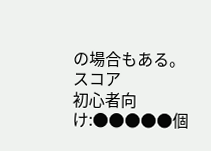の場合もある。
スコア
初心者向け:●●●●●個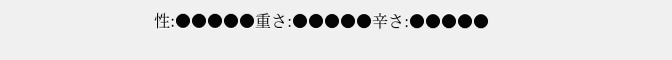性:●●●●●重さ:●●●●●辛さ:●●●●●